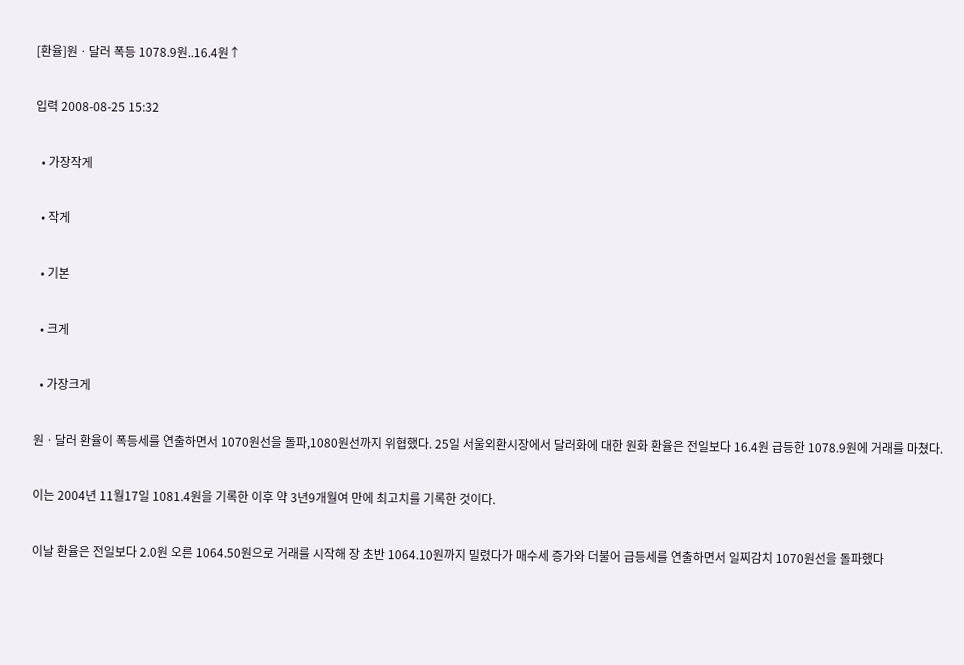[환율]원ㆍ달러 폭등 1078.9원..16.4원↑

입력 2008-08-25 15:32

  • 가장작게

  • 작게

  • 기본

  • 크게

  • 가장크게

원ㆍ달러 환율이 폭등세를 연출하면서 1070원선을 돌파,1080원선까지 위협했다. 25일 서울외환시장에서 달러화에 대한 원화 환율은 전일보다 16.4원 급등한 1078.9원에 거래를 마쳤다.

이는 2004년 11월17일 1081.4원을 기록한 이후 약 3년9개월여 만에 최고치를 기록한 것이다.

이날 환율은 전일보다 2.0원 오른 1064.50원으로 거래를 시작해 장 초반 1064.10원까지 밀렸다가 매수세 증가와 더불어 급등세를 연출하면서 일찌감치 1070원선을 돌파했다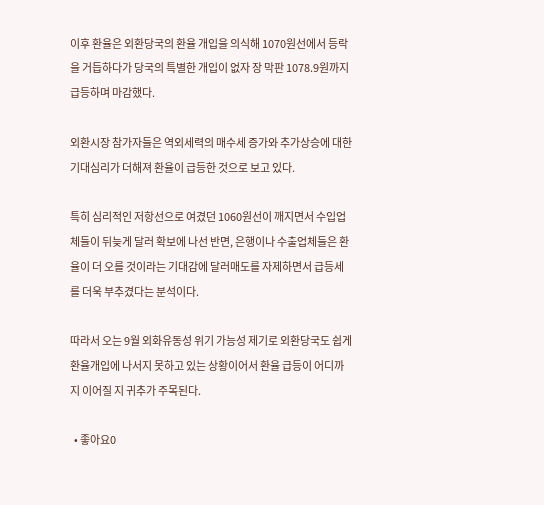이후 환율은 외환당국의 환율 개입을 의식해 1070원선에서 등락을 거듭하다가 당국의 특별한 개입이 없자 장 막판 1078.9원까지 급등하며 마감했다.

외환시장 참가자들은 역외세력의 매수세 증가와 추가상승에 대한 기대심리가 더해져 환율이 급등한 것으로 보고 있다.

특히 심리적인 저항선으로 여겼던 1060원선이 깨지면서 수입업체들이 뒤늦게 달러 확보에 나선 반면, 은행이나 수출업체들은 환율이 더 오를 것이라는 기대감에 달러매도를 자제하면서 급등세를 더욱 부추겼다는 분석이다.

따라서 오는 9월 외화유동성 위기 가능성 제기로 외환당국도 쉽게 환율개입에 나서지 못하고 있는 상황이어서 환율 급등이 어디까지 이어질 지 귀추가 주목된다.

  • 좋아요0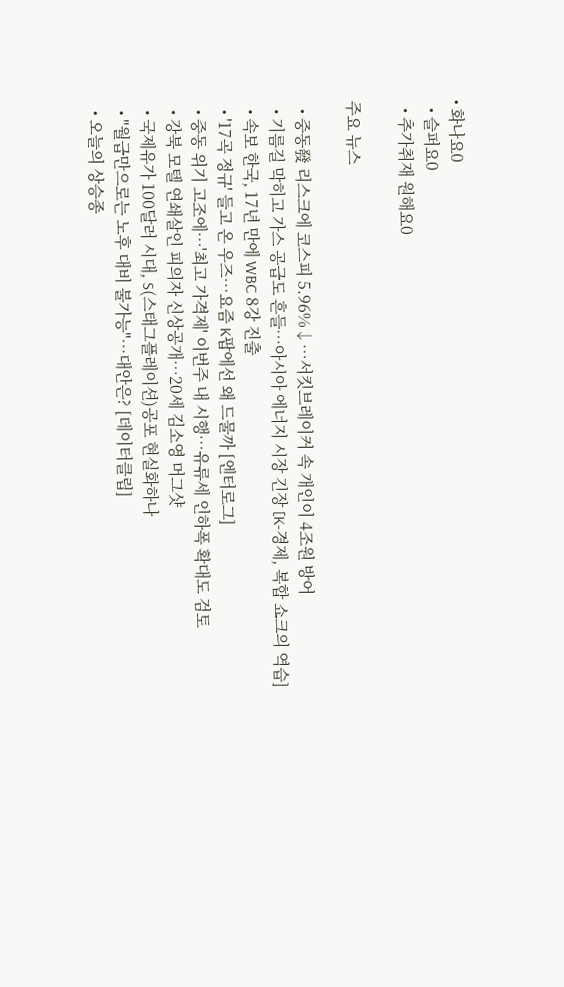• 화나요0
  • 슬퍼요0
  • 추가취재 원해요0

주요 뉴스

  • 중동發 리스크에 코스피 5.96%↓⋯서킷브레이커 속 개인이 4조원 방어
  • 기름길 막히고 가스 공급도 흔들…아시아 에너지 시장 긴장 [K-경제, 복합 쇼크의 역습]
  • 속보 한국, 17년 만에 WBC 8강 진출
  • '17곡 정규' 들고 온 우즈⋯요즘 K팝에선 왜 드물까 [엔터로그]
  • 중동 위기 고조에…'최고 가격제' 이번주 내 시행…유류세 인하폭 확대도 검토
  • 강북 모텔 연쇄살인 피의자 신상공개…20세 김소영 머그샷
  • 국제유가 100달러 시대, S(스태그플레이션)공포 현실화하나
  • "월급만으로는 노후 대비 불가능"…대안은? [데이터클립]
  • 오늘의 상승종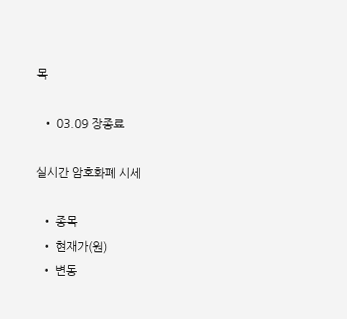목

  • 03.09 장종료

실시간 암호화폐 시세

  • 종목
  • 현재가(원)
  • 변동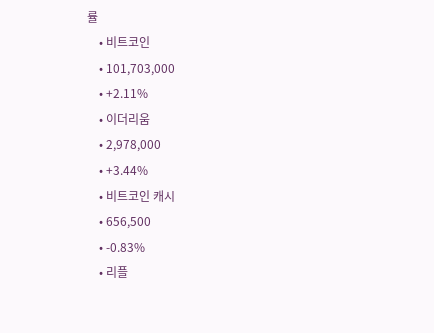률
    • 비트코인
    • 101,703,000
    • +2.11%
    • 이더리움
    • 2,978,000
    • +3.44%
    • 비트코인 캐시
    • 656,500
    • -0.83%
    • 리플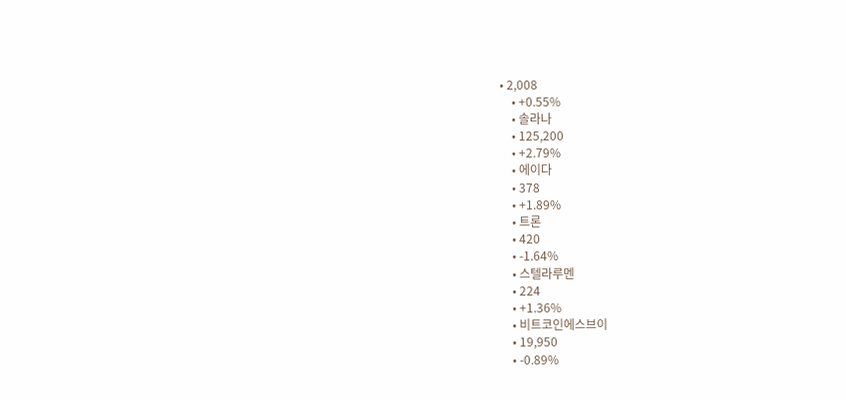• 2,008
    • +0.55%
    • 솔라나
    • 125,200
    • +2.79%
    • 에이다
    • 378
    • +1.89%
    • 트론
    • 420
    • -1.64%
    • 스텔라루멘
    • 224
    • +1.36%
    • 비트코인에스브이
    • 19,950
    • -0.89%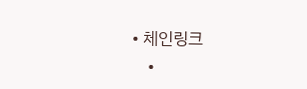• 체인링크
    •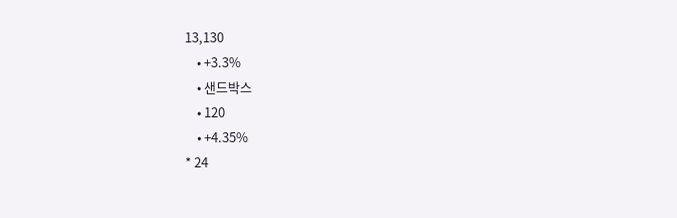13,130
    • +3.3%
    • 샌드박스
    • 120
    • +4.35%
* 24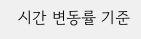시간 변동률 기준